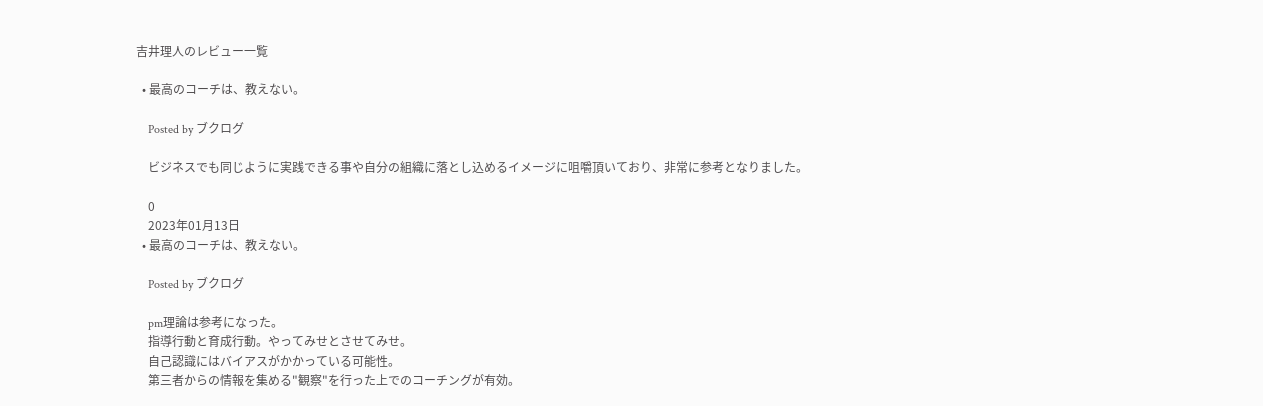吉井理人のレビュー一覧

  • 最高のコーチは、教えない。

    Posted by ブクログ

    ビジネスでも同じように実践できる事や自分の組織に落とし込めるイメージに咀嚼頂いており、非常に参考となりました。

    0
    2023年01月13日
  • 最高のコーチは、教えない。

    Posted by ブクログ

    pm理論は参考になった。
    指導行動と育成行動。やってみせとさせてみせ。
    自己認識にはバイアスがかかっている可能性。
    第三者からの情報を集める"観察"を行った上でのコーチングが有効。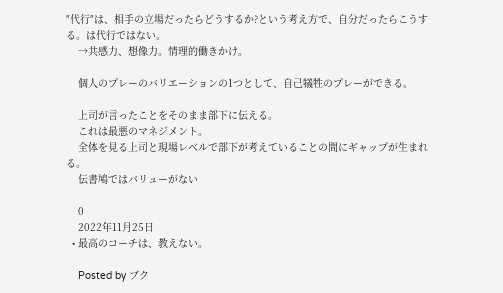"代行"は、相手の立場だったらどうするか?という考え方で、自分だったらこうする。は代行ではない。
    →共感力、想像力。情理的働きかけ。

    個人のプレーのバリエーションの1つとして、自己犠牲のプレーができる。

    上司が言ったことをそのまま部下に伝える。
    これは最悪のマネジメント。
    全体を見る上司と現場レベルで部下が考えていることの間にギャップが生まれる。
    伝書鳩ではバリューがない

    0
    2022年11月25日
  • 最高のコーチは、教えない。

    Posted by ブク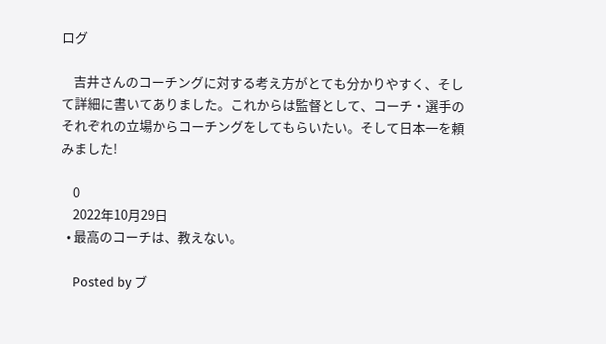ログ

    吉井さんのコーチングに対する考え方がとても分かりやすく、そして詳細に書いてありました。これからは監督として、コーチ・選手のそれぞれの立場からコーチングをしてもらいたい。そして日本一を頼みました!

    0
    2022年10月29日
  • 最高のコーチは、教えない。

    Posted by ブ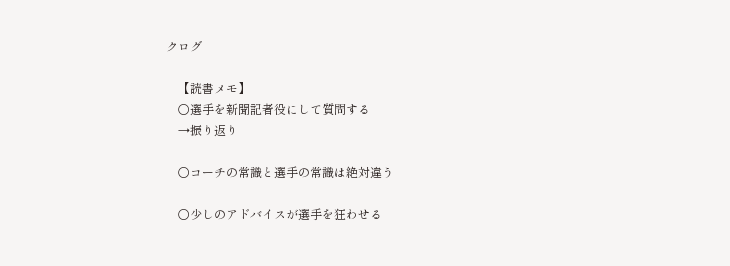クログ

    【読書メモ】
    〇選手を新聞記者役にして質問する
    →振り返り

    〇コーチの常識と選手の常識は絶対違う

    〇少しのアドバイスが選手を狂わせる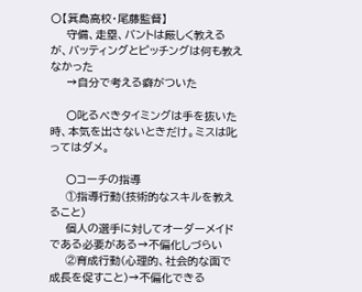〇【箕島高校・尾藤監督】
    守備、走塁、バントは厳しく教えるが、バッティングとピッチングは何も教えなかった
    →自分で考える癖がついた

    〇叱るべきタイミングは手を抜いた時、本気を出さないときだけ。ミスは叱ってはダメ。

    〇コーチの指導
    ①指導行動(技術的なスキルを教えること)
    個人の選手に対してオーダーメイドである必要がある→不偏化しづらい
    ②育成行動(心理的、社会的な面で成長を促すこと)→不偏化できる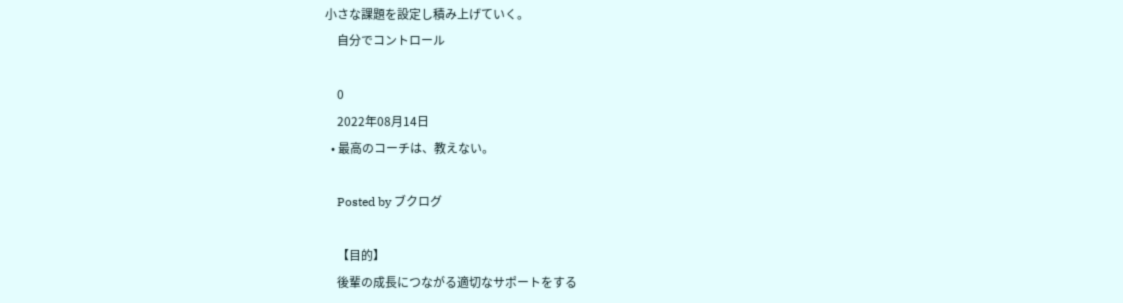小さな課題を設定し積み上げていく。
    自分でコントロール

    0
    2022年08月14日
  • 最高のコーチは、教えない。

    Posted by ブクログ

    【目的】
    後輩の成長につながる適切なサポートをする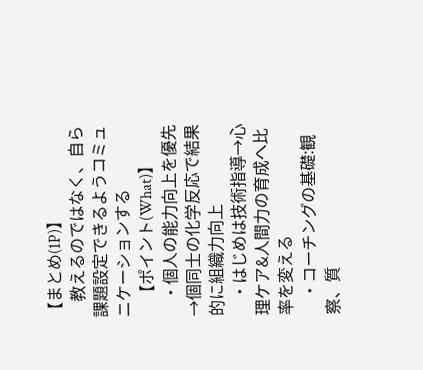【まとめ(1P)】
    教えるのではなく、自ら課題設定できるようコミュニケーションする
    【ポイント(What)】
    ・個人の能力向上を優先→個同士の化学反応で結果的に組織力向上
    ・はじめは技術指導→心理ケア&人間力の育成へ比率を変える
    ・コーチングの基礎:観察、質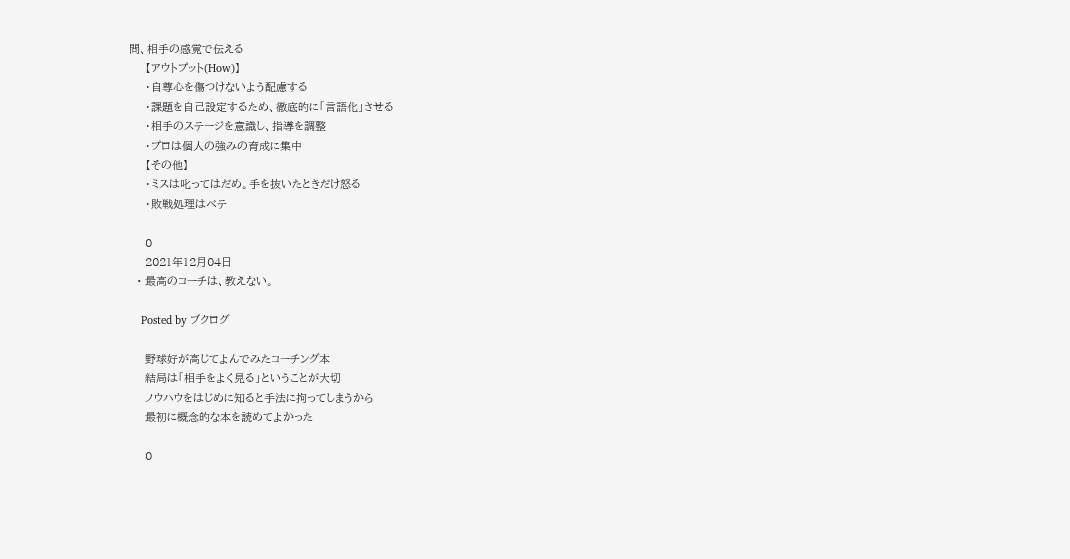問、相手の感覚で伝える
    【アウトプット(How)】
    ・自尊心を傷つけないよう配慮する
    ・課題を自己設定するため、徹底的に「言語化」させる
    ・相手のステージを意識し、指導を調整
    ・プロは個人の強みの育成に集中
    【その他】
    ・ミスは叱ってはだめ。手を抜いたときだけ怒る
    ・敗戦処理はベテ

    0
    2021年12月04日
  • 最高のコーチは、教えない。

    Posted by ブクログ

    野球好が高じてよんでみたコーチング本
    結局は「相手をよく見る」ということが大切
    ノウハウをはじめに知ると手法に拘ってしまうから
    最初に概念的な本を読めてよかった

    0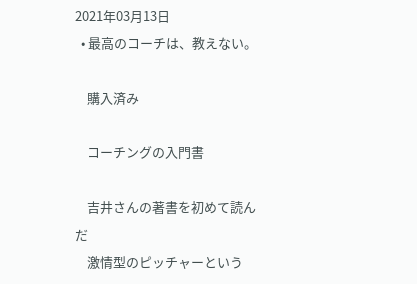2021年03月13日
  • 最高のコーチは、教えない。

    購入済み

    コーチングの入門書

    吉井さんの著書を初めて読んだ
    激情型のピッチャーという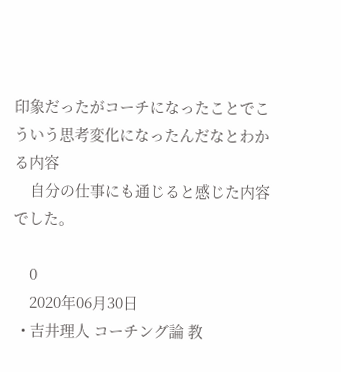印象だったがコーチになったことでこういう思考変化になったんだなとわかる内容
    自分の仕事にも通じると感じた内容でした。

    0
    2020年06月30日
  • 吉井理人 コーチング論 教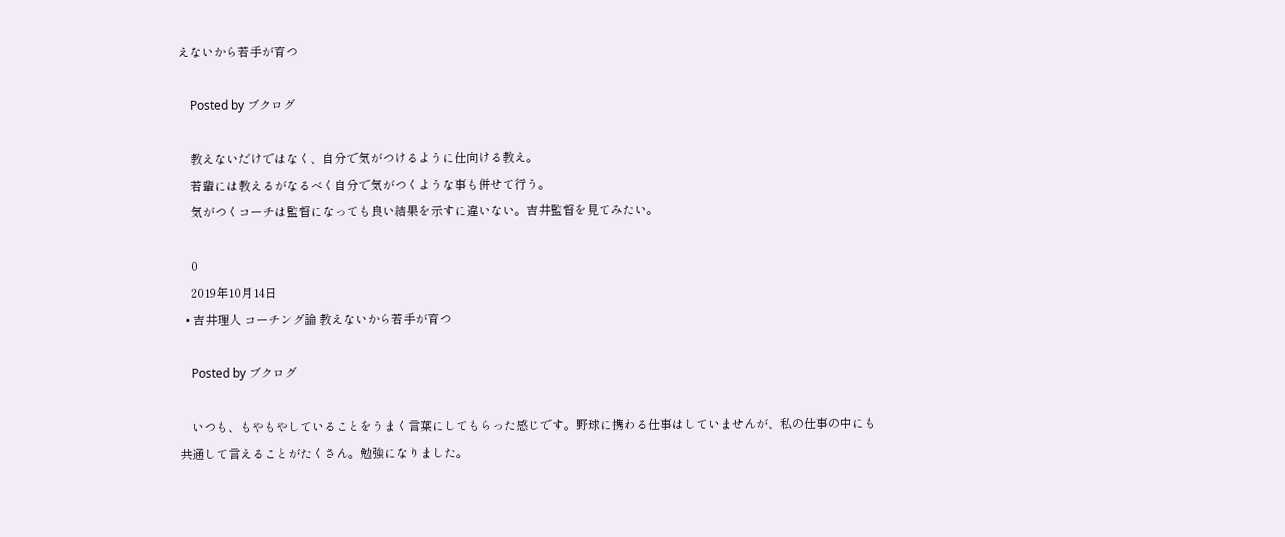えないから若手が育つ

    Posted by ブクログ

    教えないだけではなく、自分で気がつけるように仕向ける教え。
    若輩には教えるがなるべく自分で気がつくような事も併せて行う。
    気がつくコーチは監督になっても良い結果を示すに違いない。吉井監督を見てみたい。

    0
    2019年10月14日
  • 吉井理人 コーチング論 教えないから若手が育つ

    Posted by ブクログ

    いつも、もやもやしていることをうまく言葉にしてもらった感じです。野球に携わる仕事はしていませんが、私の仕事の中にも共通して言えることがたくさん。勉強になりました。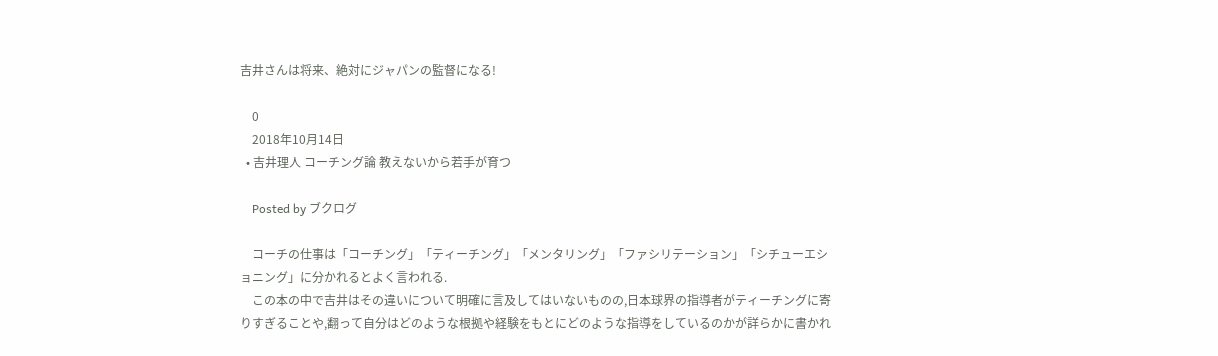吉井さんは将来、絶対にジャパンの監督になる!

    0
    2018年10月14日
  • 吉井理人 コーチング論 教えないから若手が育つ

    Posted by ブクログ

    コーチの仕事は「コーチング」「ティーチング」「メンタリング」「ファシリテーション」「シチューエショニング」に分かれるとよく言われる.
    この本の中で吉井はその違いについて明確に言及してはいないものの,日本球界の指導者がティーチングに寄りすぎることや,翻って自分はどのような根拠や経験をもとにどのような指導をしているのかが詳らかに書かれ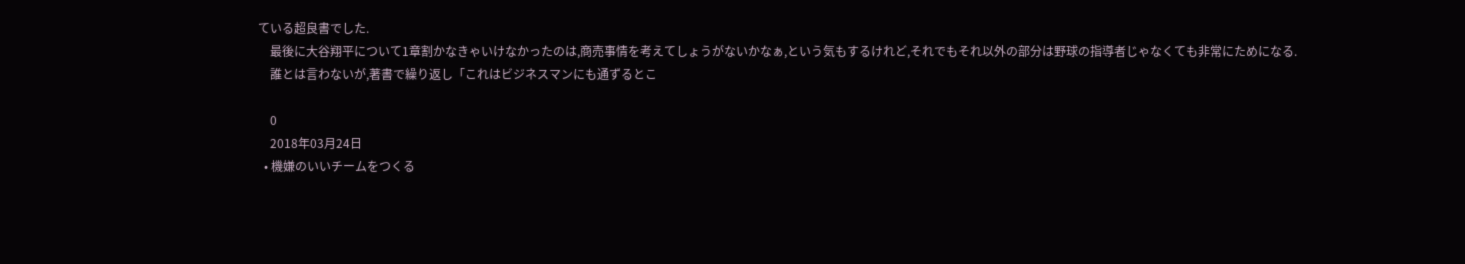ている超良書でした.
    最後に大谷翔平について1章割かなきゃいけなかったのは,商売事情を考えてしょうがないかなぁ,という気もするけれど,それでもそれ以外の部分は野球の指導者じゃなくても非常にためになる.
    誰とは言わないが,著書で繰り返し「これはビジネスマンにも通ずるとこ

    0
    2018年03月24日
  • 機嫌のいいチームをつくる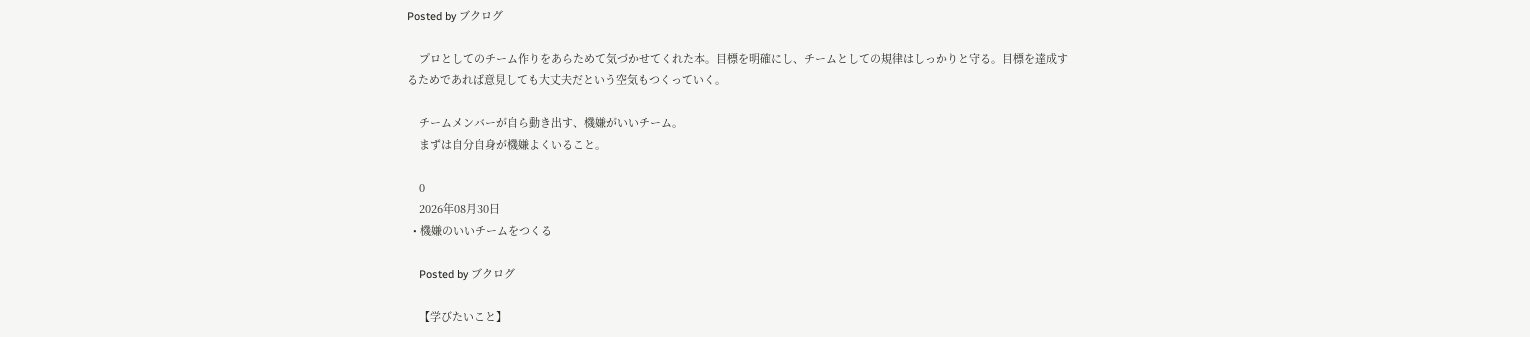Posted by ブクログ

    プロとしてのチーム作りをあらためて気づかせてくれた本。目標を明確にし、チームとしての規律はしっかりと守る。目標を達成するためであれば意見しても大丈夫だという空気もつくっていく。

    チームメンバーが自ら動き出す、機嫌がいいチーム。
    まずは自分自身が機嫌よくいること。

    0
    2026年08月30日
  • 機嫌のいいチームをつくる

    Posted by ブクログ

    【学びたいこと】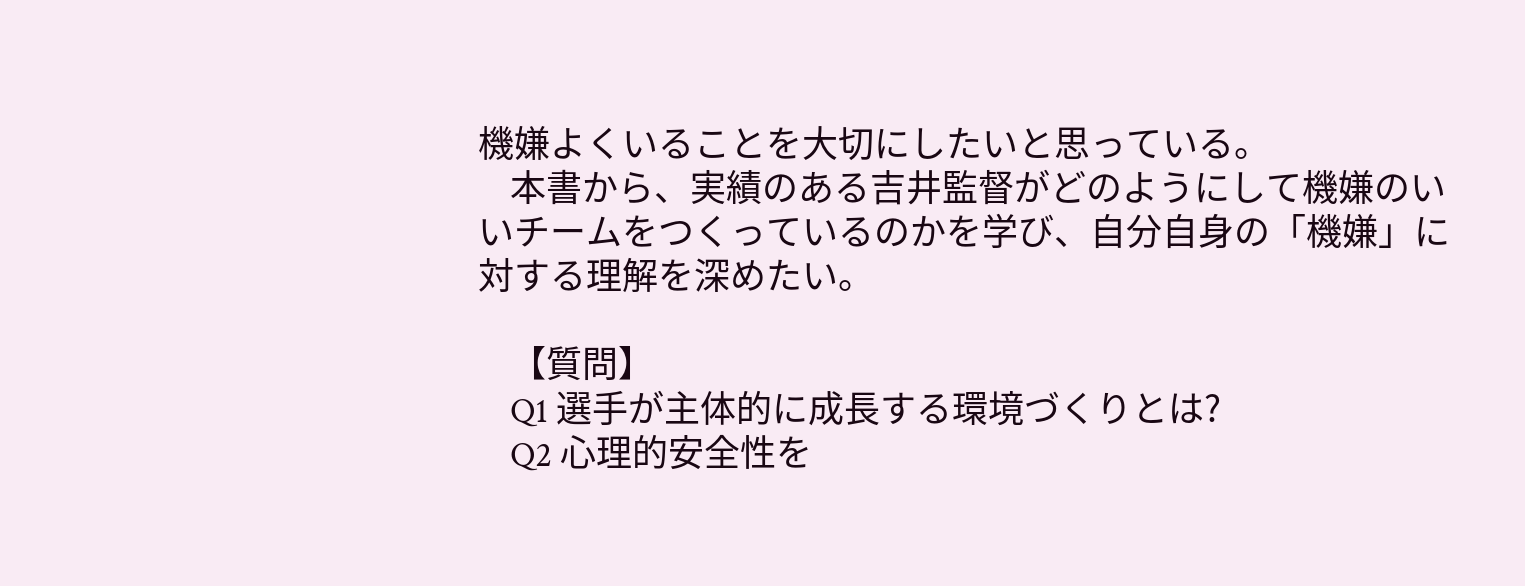機嫌よくいることを大切にしたいと思っている。
    本書から、実績のある吉井監督がどのようにして機嫌のいいチームをつくっているのかを学び、自分自身の「機嫌」に対する理解を深めたい。

    【質問】
    Q1 選手が主体的に成長する環境づくりとは?
    Q2 心理的安全性を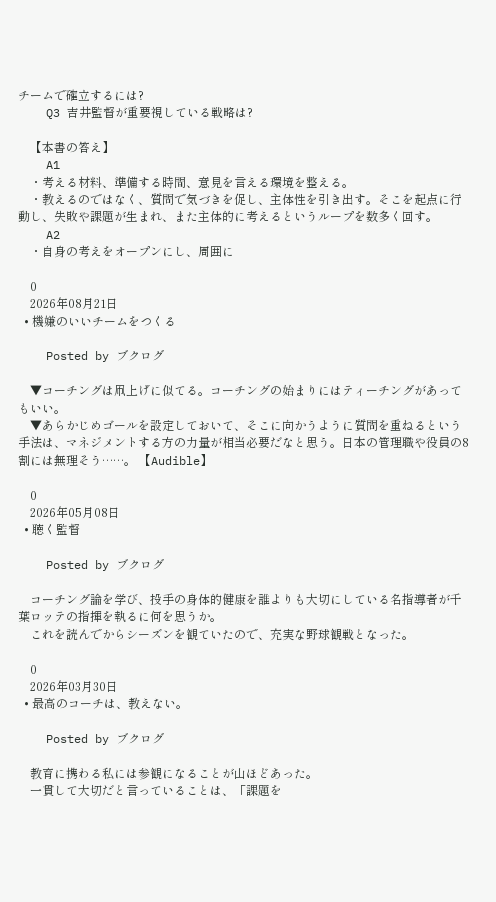チームで確立するには?
    Q3 吉井監督が重要視している戦略は?

    【本書の答え】
    A1
    ・考える材料、準備する時間、意見を言える環境を整える。
    ・教えるのではなく、質問で気づきを促し、主体性を引き出す。そこを起点に行動し、失敗や課題が生まれ、また主体的に考えるというループを数多く回す。
    A2
    ・自身の考えをオープンにし、周囲に

    0
    2026年08月21日
  • 機嫌のいいチームをつくる

    Posted by ブクログ

    ▼コーチングは凧上げに似てる。コーチングの始まりにはティーチングがあってもいい。
    ▼あらかじめゴールを設定しておいて、そこに向かうように質問を重ねるという手法は、マネジメントする方の力量が相当必要だなと思う。日本の管理職や役員の8割には無理そう……。 【Audible】

    0
    2026年05月08日
  • 聴く監督

    Posted by ブクログ

    コーチング論を学び、投手の身体的健康を誰よりも大切にしている名指導者が千葉ロッテの指揮を執るに何を思うか。
    これを読んでからシーズンを観ていたので、充実な野球観戦となった。

    0
    2026年03月30日
  • 最高のコーチは、教えない。

    Posted by ブクログ

    教育に携わる私には参観になることが山ほどあった。
    一貫して大切だと言っていることは、「課題を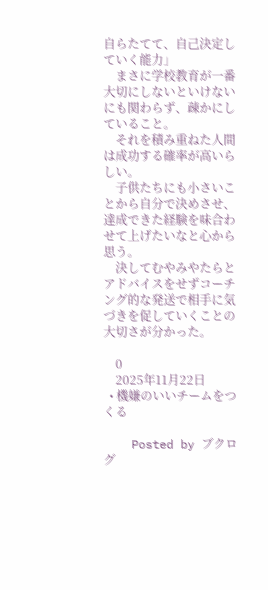自らたてて、自己決定していく能力」
    まさに学校教育が一番大切にしないといけないにも関わらず、疎かにしていること。
    それを積み重ねた人間は成功する確率が高いらしい。
    子供たちにも小さいことから自分で決めさせ、達成できた経験を味合わせて上げたいなと心から思う。
    決してむやみやたらとアドバイスをせずコーチング的な発送で相手に気づきを促していくことの大切さが分かった。

    0
    2025年11月22日
  • 機嫌のいいチームをつくる

    Posted by ブクログ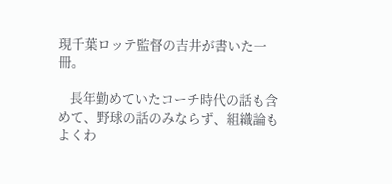現千葉ロッテ監督の吉井が書いた一冊。

    長年勤めていたコーチ時代の話も含めて、野球の話のみならず、組織論もよくわ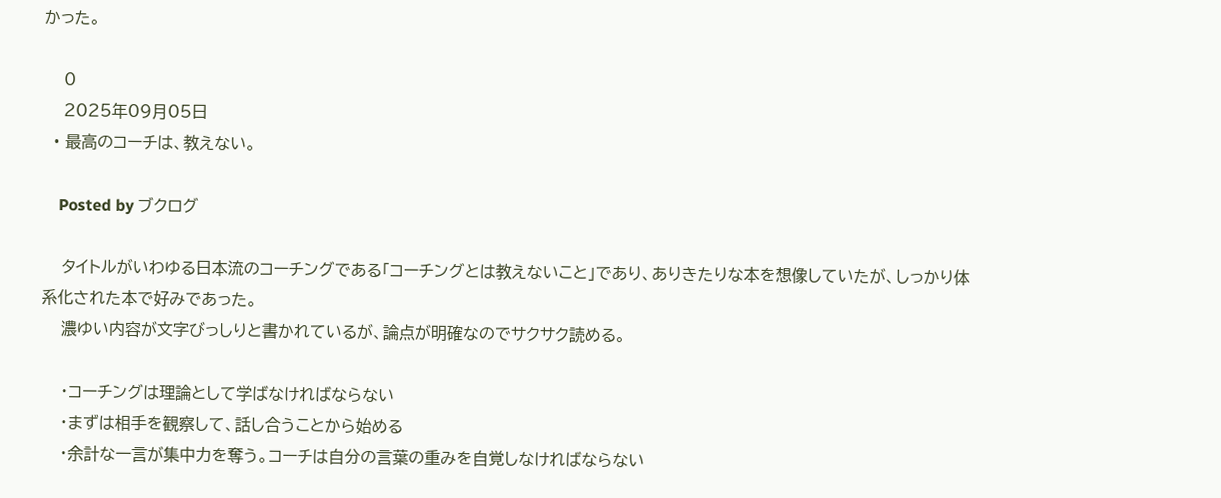かった。

    0
    2025年09月05日
  • 最高のコーチは、教えない。

    Posted by ブクログ

    タイトルがいわゆる日本流のコーチングである「コーチングとは教えないこと」であり、ありきたりな本を想像していたが、しっかり体系化された本で好みであった。
    濃ゆい内容が文字びっしりと書かれているが、論点が明確なのでサクサク読める。

    ・コーチングは理論として学ばなければならない
    ・まずは相手を観察して、話し合うことから始める
    ・余計な一言が集中力を奪う。コーチは自分の言葉の重みを自覚しなければならない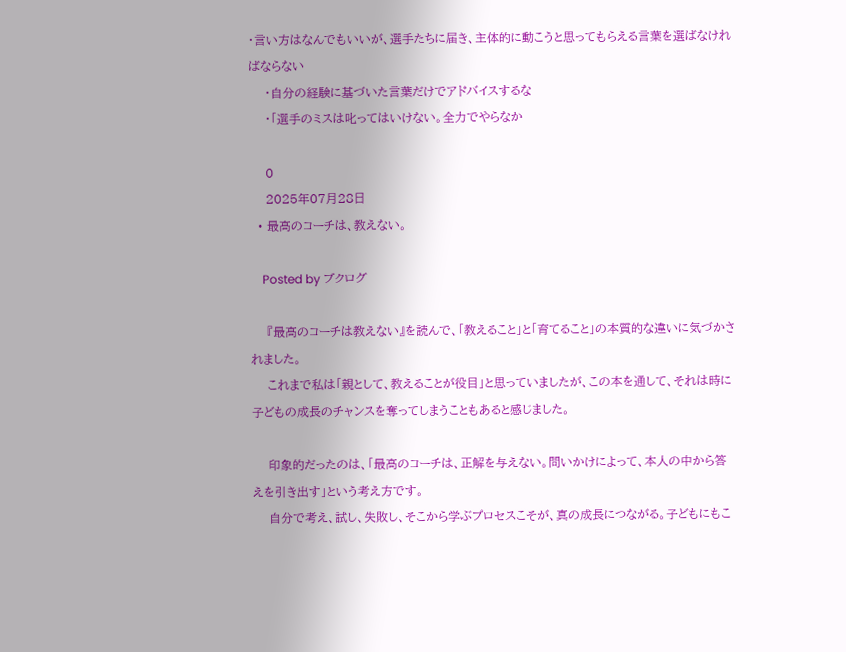・言い方はなんでもいいが、選手たちに届き、主体的に動こうと思ってもらえる言葉を選ばなければならない
    ・自分の経験に基づいた言葉だけでアドバイスするな
    ・「選手のミスは叱ってはいけない。全力でやらなか

    0
    2025年07月28日
  • 最高のコーチは、教えない。

    Posted by ブクログ

    『最高のコーチは教えない』を読んで、「教えること」と「育てること」の本質的な違いに気づかされました。
    これまで私は「親として、教えることが役目」と思っていましたが、この本を通して、それは時に子どもの成長のチャンスを奪ってしまうこともあると感じました。

    印象的だったのは、「最高のコーチは、正解を与えない。問いかけによって、本人の中から答えを引き出す」という考え方です。
    自分で考え、試し、失敗し、そこから学ぶプロセスこそが、真の成長につながる。子どもにもこ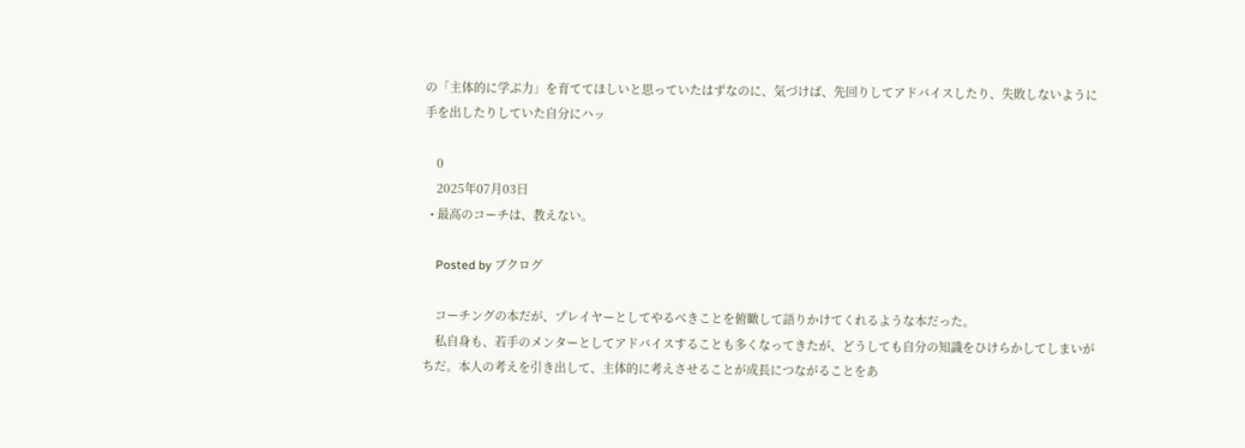の「主体的に学ぶ力」を育ててほしいと思っていたはずなのに、気づけば、先回りしてアドバイスしたり、失敗しないように手を出したりしていた自分にハッ

    0
    2025年07月03日
  • 最高のコーチは、教えない。

    Posted by ブクログ

    コーチングの本だが、プレイヤーとしてやるべきことを俯瞰して語りかけてくれるような本だった。
    私自身も、若手のメンターとしてアドバイスすることも多くなってきたが、どうしても自分の知識をひけらかしてしまいがちだ。本人の考えを引き出して、主体的に考えさせることが成長につながることをあ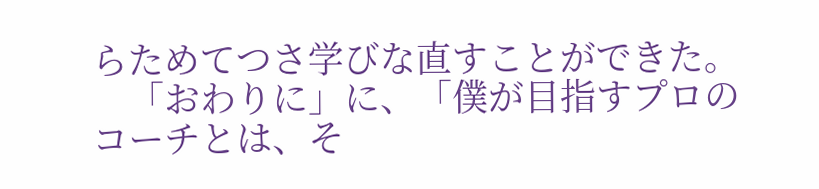らためてつさ学びな直すことができた。
    「おわりに」に、「僕が目指すプロのコーチとは、そ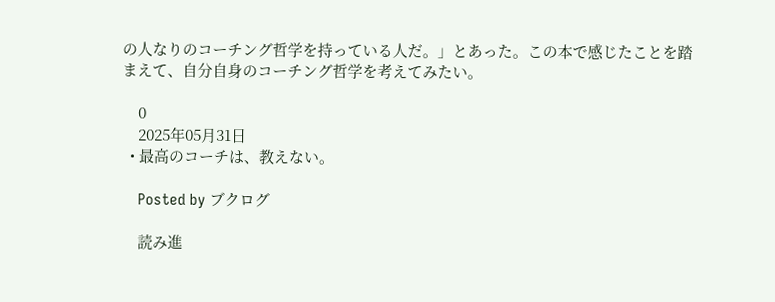の人なりのコーチング哲学を持っている人だ。」とあった。この本で感じたことを踏まえて、自分自身のコーチング哲学を考えてみたい。

    0
    2025年05月31日
  • 最高のコーチは、教えない。

    Posted by ブクログ

    読み進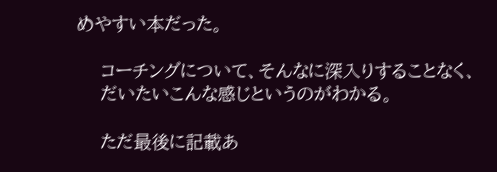めやすい本だった。

    コーチングについて、そんなに深入りすることなく、
    だいたいこんな感じというのがわかる。

    ただ最後に記載あ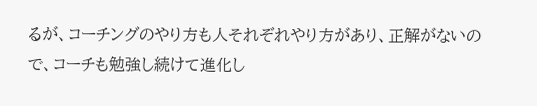るが、コーチングのやり方も人それぞれやり方があり、正解がないので、コーチも勉強し続けて進化し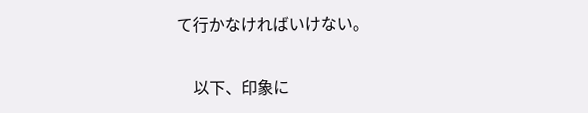て行かなければいけない。

    以下、印象に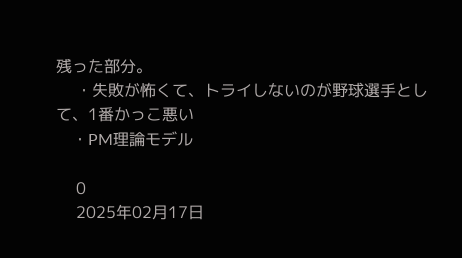残った部分。
    ・失敗が怖くて、トライしないのが野球選手として、1番かっこ悪い
    ・PM理論モデル

    0
    2025年02月17日